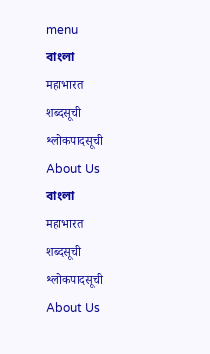menu
বাংলা
महाभारत
शब्दसूची
श्लोकपादसूची
About Us
বাংলা
महाभारत
शब्दसूची
श्लोकपादसूची
About Us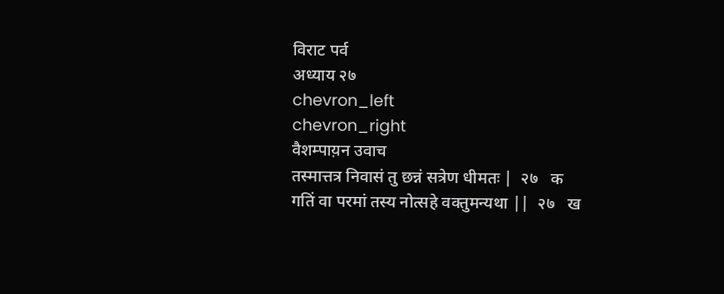विराट पर्व
अध्याय २७
chevron_left
chevron_right
वैशम्पाय़न उवाच
तस्मात्तत्र निवासं तु छन्नं सत्रेण धीमतः |  २७   क
गतिं वा परमां तस्य नोत्सहे वक्तुमन्यथा ||  २७   ख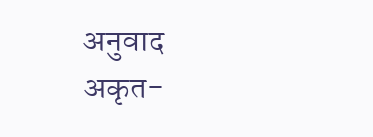अनुवाद
अकृत-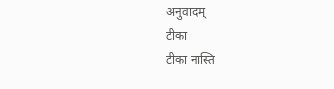अनुवादम्
टीका
टीका नास्ति